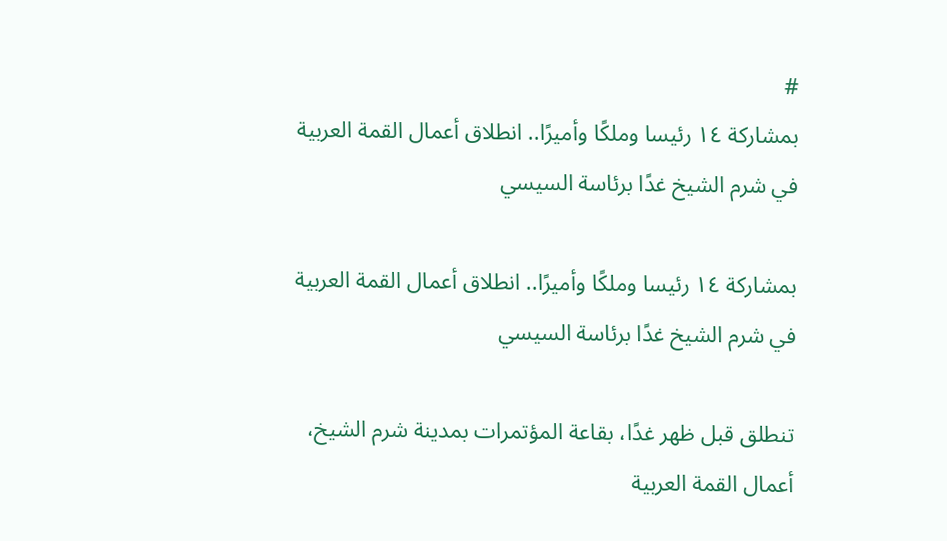#
بمشاركة ١٤ رئيسا وملكًا وأميرًا.. انطلاق أعمال القمة العربية في شرم الشيخ غدًا برئاسة السيسي

بمشاركة ١٤ رئيسا وملكًا وأميرًا.. انطلاق أعمال القمة العربية في شرم الشيخ غدًا برئاسة السيسي

تنطلق قبل ظهر غدًا، بقاعة المؤتمرات بمدينة شرم الشيخ، أعمال القمة العربية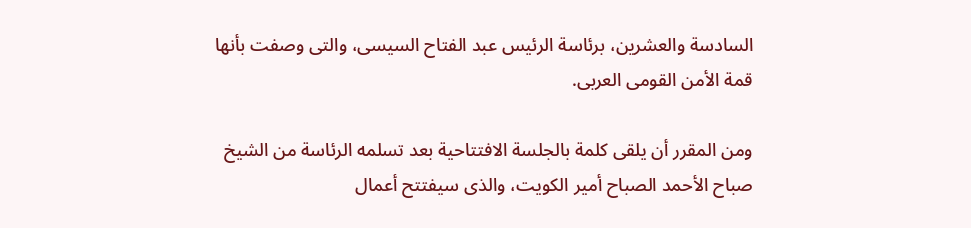السادسة والعشرين، برئاسة الرئيس عبد الفتاح السيسى، والتى وصفت بأنها قمة الأمن القومى العربى.

ومن المقرر أن يلقى كلمة بالجلسة الافتتاحية بعد تسلمه الرئاسة من الشيخ صباح الأحمد الصباح أمير الكويت، والذى سيفتتح أعمال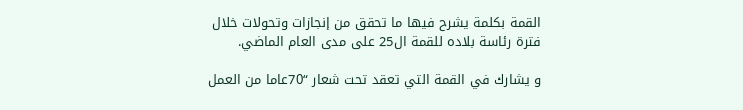القمة بكلمة يشرح فيها ما تحقق من إنجازات وتحولات خلال فترة رئاسة بلاده للقمة ال25 على مدى العام الماضي.

و يشارك في القمة التي تعقد تحت شعار “70عاما من العمل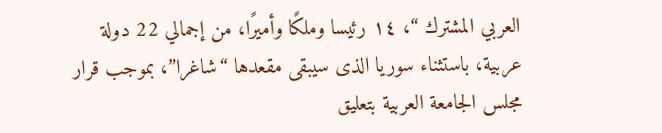العربي المشترك “، ١٤ رئيسا وملكًا وأميرًا، من إجمالي 22 دولة عربية، باستثناء سوريا الذى سيبقى مقعدها “شاغرا”، بموجب قرار مجلس الجامعة العربية بتعليق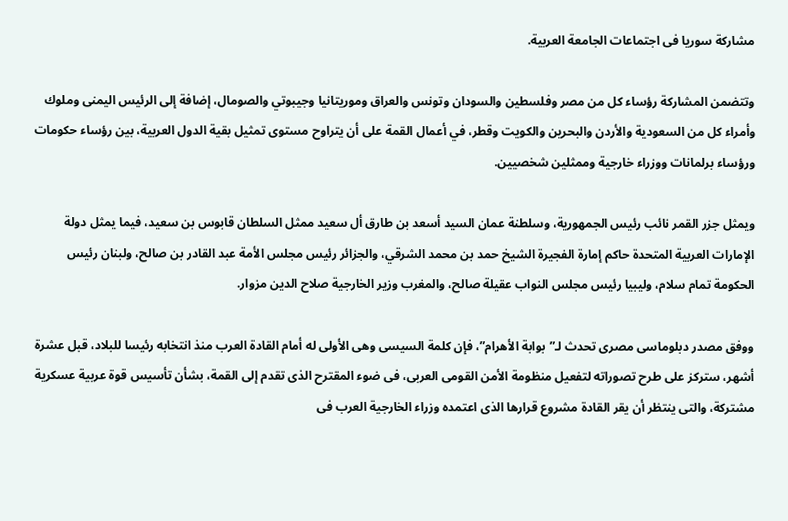مشاركة سوريا فى اجتماعات الجامعة العربية.

وتتضمن المشاركة رؤساء كل من مصر وفلسطين والسودان وتونس والعراق وموريتانيا وجيبوتي والصومال، إضافة إلى الرئيس اليمنى وملوك وأمراء كل من السعودية والأردن والبحرين والكويت وقطر، في أعمال القمة على أن يتراوح مستوى تمثيل بقية الدول العربية، بين رؤساء حكومات ورؤساء برلمانات ووزراء خارجية وممثلين شخصيين.

ويمثل جزر القمر نائب رئيس الجمهورية، وسلطنة عمان السيد أسعد بن طارق أل سعيد ممثل السلطان قابوس بن سعيد، فيما يمثل دولة الإمارات العربية المتحدة حاكم إمارة الفجيرة الشيخ حمد بن محمد الشرقي، والجزائر رئيس مجلس الأمة عبد القادر بن صالح، ولبنان رئيس الحكومة تمام سلام، وليبيا رئيس مجلس النواب عقيلة صالح، والمغرب وزير الخارجية صلاح الدين مزوار.

ووفق مصدر دبلوماسى مصرى تحدث لـ”بوابة الأهرام”، فإن كلمة السيسى وهى الأولى له أمام القادة العرب منذ انتخابه رئيسا للبلاد، قبل عشرة أشهر، ستركز على طرح تصوراته لتفعيل منظومة الأمن القومى العربى، فى ضوء المقترح الذى تقدم إلى القمة، بشأن تأسيس قوة عربية عسكرية مشتركة، والتى ينتظر أن يقر القادة مشروع قرارها الذى اعتمده وزراء الخارجية العرب فى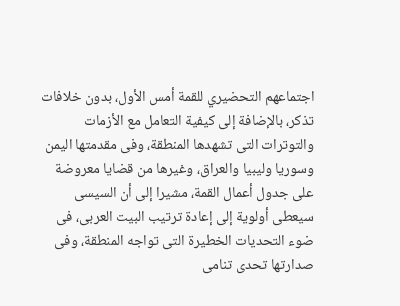اجتماعهم التحضيري للقمة أمس الأول، بدون خلافات تذكر، بالإضافة إلى كيفية التعامل مع الأزمات والتوترات التى تشهدها المنطقة، وفى مقدمتها اليمن وسوريا وليبيا والعراق، وغيرها من قضايا معروضة على جدول أعمال القمة، مشيرا إلى أن السيسى سيعطى أولوية إلى إعادة ترتيب البيت العربى، فى ضوء التحديات الخطيرة التى تواجه المنطقة، وفى صدارتها تحدى تنامى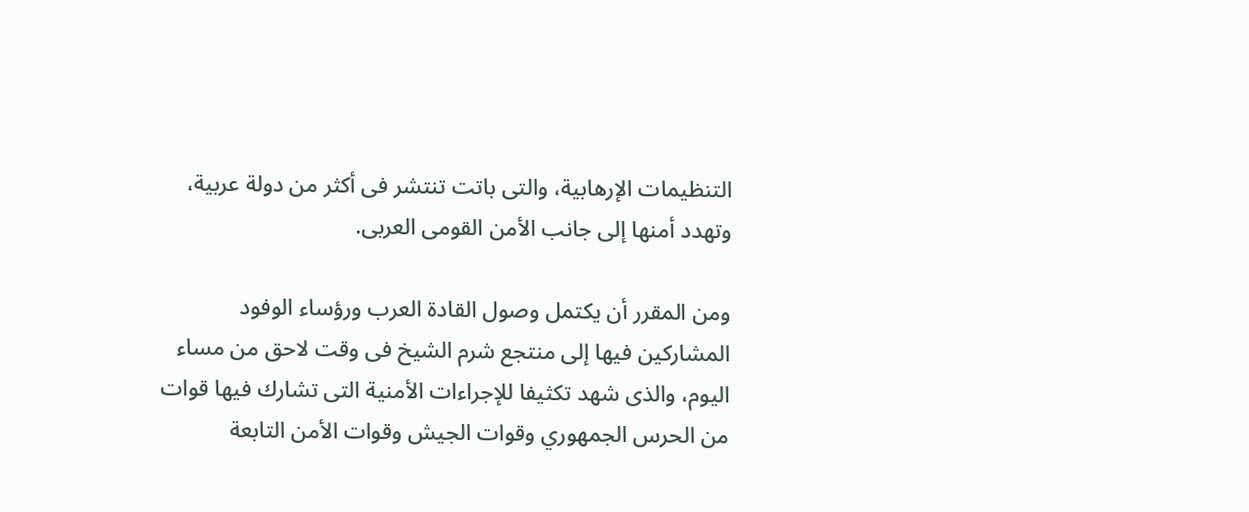التنظيمات الإرهابية، والتى باتت تنتشر فى أكثر من دولة عربية، وتهدد أمنها إلى جانب الأمن القومى العربى.

ومن المقرر أن يكتمل وصول القادة العرب ورؤساء الوفود المشاركين فيها إلى منتجع شرم الشيخ فى وقت لاحق من مساء اليوم، والذى شهد تكثيفا للإجراءات الأمنية التى تشارك فيها قوات من الحرس الجمهوري وقوات الجيش وقوات الأمن التابعة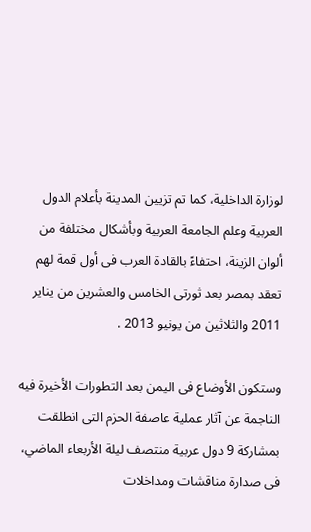لوزارة الداخلية، كما تم تزيين المدينة بأعلام الدول العربية وعلم الجامعة العربية وبأشكال مختلفة من ألوان الزينة، احتفاءً بالقادة العرب فى أول قمة لهم تعقد بمصر بعد ثورتى الخامس والعشرين من يناير 2011 والثلاثين من يونيو 2013 .

وستكون الأوضاع فى اليمن بعد التطورات الأخيرة فيه الناجمة عن آثار عملية عاصفة الحزم التى انطلقت بمشاركة 9 دول عربية منتصف ليلة الأربعاء الماضي، فى صدارة مناقشات ومداخلات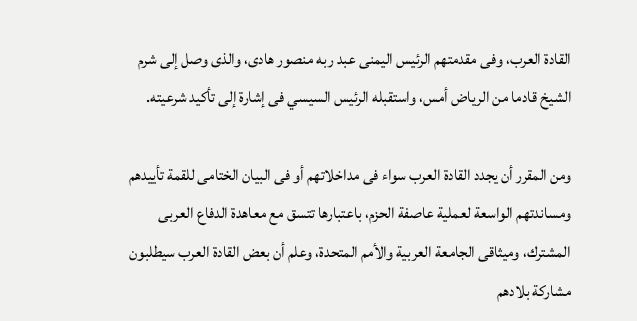القادة العرب، وفى مقدمتهم الرئيس اليمنى عبد ربه منصور هادى، والذى وصل إلى شرم الشيخ قادما من الرياض أمس، واستقبله الرئيس السيسي فى إشارة إلى تأكيد شرعيته.

ومن المقرر أن يجدد القادة العرب سواء فى مداخلاتهم أو فى البيان الختامى للقمة تأييدهم ومساندتهم الواسعة لعملية عاصفة الحزم، باعتبارها تتسق مع معاهدة الدفاع العربى المشترك، وميثاقى الجامعة العربية والأمم المتحدة، وعلم أن بعض القادة العرب سيطلبون مشاركة بلادهم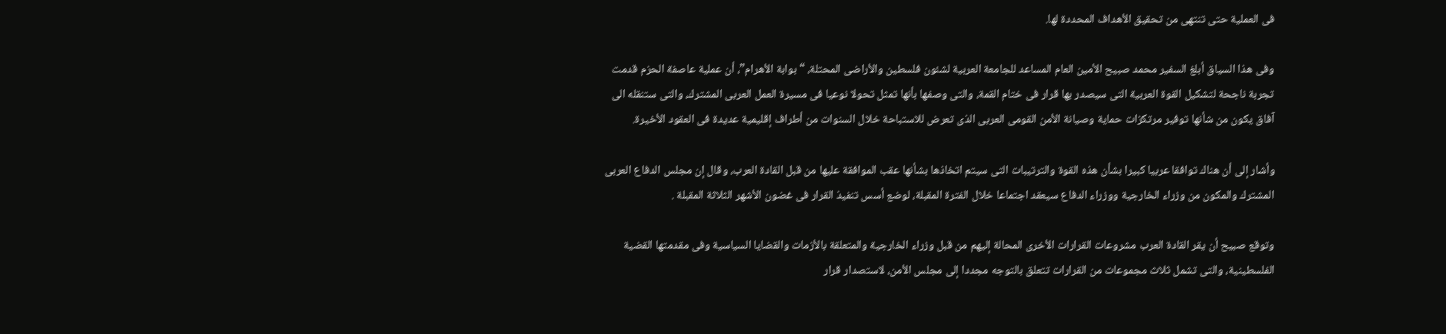فى العملية حتى تنتهى من تحقيق الأهداف المحددة لها.

وفى هذا السياق أبلغ السفير محمد صبيح الأمين العام المساعد للجامعة العربية لشئون فلسطين والأراضى المحتلة، “بوابة الأهرام”، أن عملية عاصفة الحزم قدمت تجربة ناجحة لتشكيل القوة العربية التى سيصدر بها قرار فى ختام القمة، والتى وصفها بأنها تمثل تحولا نوعيا فى مسيرة العمل العربى المشترك، والتى ستنقله الى آفاق يكون من شأنها توفير مرتكزات حماية وصيانة الأمن القومى العربى الذى تعرض للاستباحة خلال السنوات من أطراف إقليمية عديدة فى العقود الأخيرة.

وأشار إلى أن هناك توافقا عربيا كبيرا بشأن هذه القوة والترتيبات التى سيتم اتخاذها بشأنها عقب الموافقة عليها من قبل القادة العرب، وقال إن مجلس الدفاع العربى المشترك والمكون من وزراء الخارجية ووزراء الدفاع سيعقد اجتماعا خلال الفترة المقبلة، لوضع أسس تنفيذ القرار فى غضون الأشهر الثلاثة المقبلة .

وتوقع صبيح أن يقر القادة العرب مشروعات القرارات الأخرى المحالة إليهم من قبل وزراء الخارجية والمتعلقة بالأزمات والقضايا السياسية وفى مقدمتها القضية الفلسطينية، والتى تشمل ثلاث مجموعات من القرارات تتعلق بالتوجه مجددا إلى مجلس الأمن، لاستصدار قرار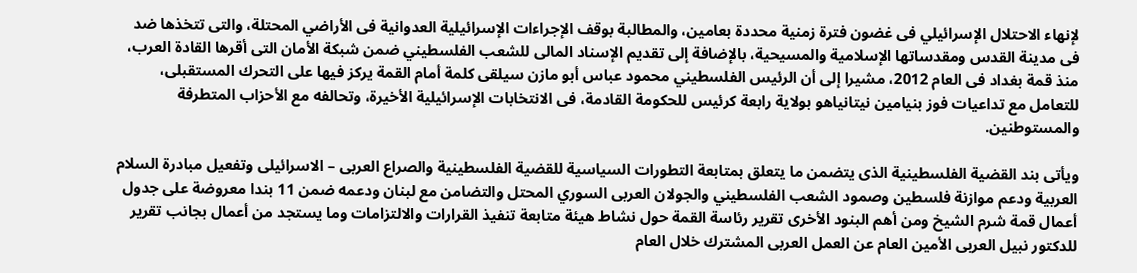لإنهاء الاحتلال الإسرائيلي فى غضون فترة زمنية محددة بعامين، والمطالبة بوقف الإجراءات الإسرائيلية العدوانية فى الأراضي المحتلة، والتى تتخذها ضد فى مدينة القدس ومقدساتها الإسلامية والمسيحية، بالإضافة إلى تقديم الإسناد المالى للشعب الفلسطيني ضمن شبكة الأمان التى أقرها القادة العرب، منذ قمة بغداد فى العام 2012، مشيرا إلى أن الرئيس الفلسطيني محمود عباس أبو مازن سيلقى كلمة أمام القمة يركز فيها على التحرك المستقبلى، للتعامل مع تداعيات فوز بنيامين نيتانياهو بولاية رابعة كرئيس للحكومة القادمة، فى الانتخابات الإسرائيلية الأخيرة، وتحالفه مع الأحزاب المتطرفة والمستوطنين.

ويأتى بند القضية الفلسطينية الذى يتضمن ما يتعلق بمتابعة التطورات السياسية للقضية الفلسطينية والصراع العربى – الاسرائيلى وتفعيل مبادرة السلام العربية ودعم موازنة فلسطين وصمود الشعب الفلسطيني والجولان العربى السوري المحتل والتضامن مع لبنان ودعمه ضمن 11 بندا معروضة على جدول أعمال قمة شرم الشيخ ومن أهم البنود الأخرى تقرير رئاسة القمة حول نشاط هيئة متابعة تنفيذ القرارات والالتزامات وما يستجد من أعمال بجانب تقرير للدكتور نبيل العربى الأمين العام عن العمل العربى المشترك خلال العام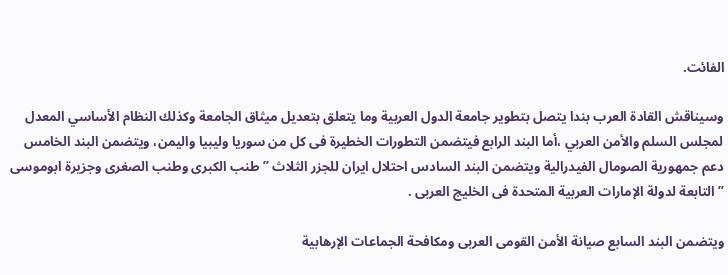الفائت.

وسيناقش القادة العرب بندا يتصل بتطوير جامعة الدول العربية وما يتعلق بتعديل ميثاق الجامعة وكذلك النظام الأساسي المعدل لمجلس السلم والأمن العربي ،أما البند الرابع فيتضمن التطورات الخطيرة فى كل من سوريا وليبيا واليمن، ويتضمن البند الخامس دعم جمهورية الصومال الفيدرالية ويتضمن البند السادس احتلال ايران للجزر الثلاث ” طنب الكبرى وطنب الصغرى وجزيرة ابوموسى ” التابعة لدولة الإمارات العربية المتحدة فى الخليج العربى .

ويتضمن البند السابع صيانة الأمن القومى العربى ومكافحة الجماعات الإرهابية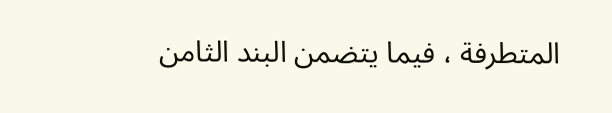المتطرفة ، فيما يتضمن البند الثامن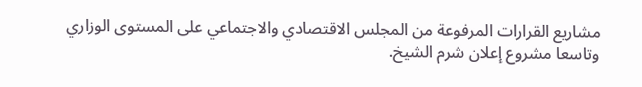مشاريع القرارات المرفوعة من المجلس الاقتصادي والاجتماعي على المستوى الوزاري وتاسعا مشروع إعلان شرم الشيخ.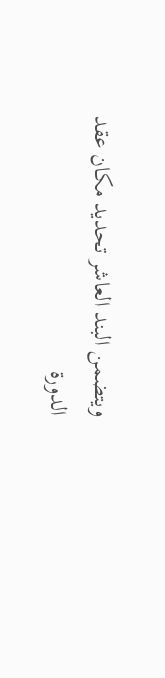ويتضمن البند العاشر تحديد مكان عقد الدورة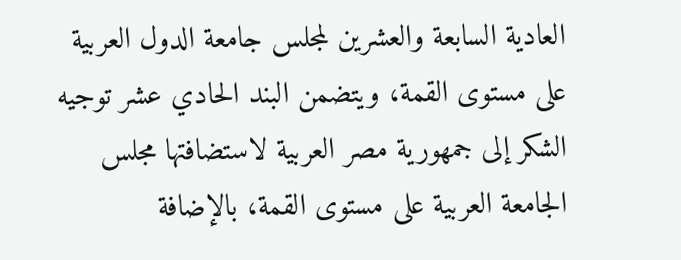العادية السابعة والعشرين لمجلس جامعة الدول العربية على مستوى القمة، ويتضمن البند الحادي عشر توجيه الشكر إلى جمهورية مصر العربية لاستضافتها مجلس الجامعة العربية على مستوى القمة، بالإضافة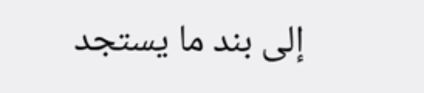إلى بند ما يستجد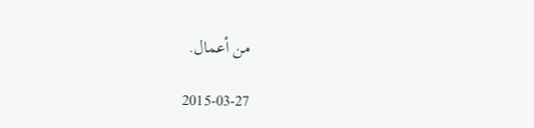من أعمال.

2015-03-27